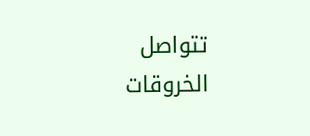تتواصل الخروقات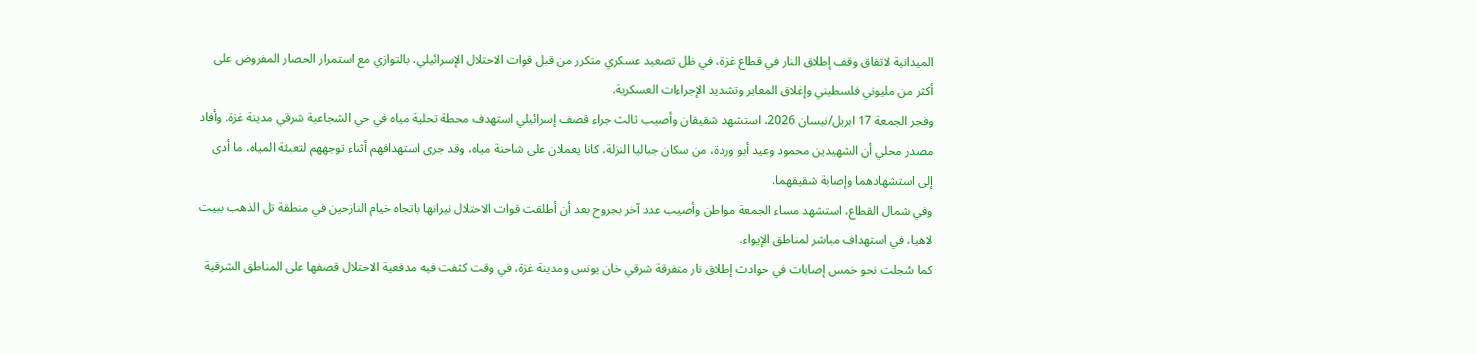الميدانية لاتفاق وقف إطلاق النار في قطاع غزة، في ظل تصعيد عسكري متكرر من قبل قوات الاحتلال الإسرائيلي، بالتوازي مع استمرار الحصار المفروض على أكثر من مليوني فلسطيني وإغلاق المعابر وتشديد الإجراءات العسكرية.
وفجر الجمعة 17 ابريل/نيسان 2026، استشهد شقيقان وأصيب ثالث جراء قصف إسرائيلي استهدف محطة تحلية مياه في حي الشجاعية شرقي مدينة غزة. وأفاد مصدر محلي أن الشهيدين محمود وعيد أبو وردة، من سكان جباليا النزلة، كانا يعملان على شاحنة مياه، وقد جرى استهدافهم أثناء توجههم لتعبئة المياه، ما أدى إلى استشهادهما وإصابة شقيقهما.
وفي شمال القطاع، استشهد مساء الجمعة مواطن وأصيب عدد آخر بجروح بعد أن أطلقت قوات الاحتلال نيرانها باتجاه خيام النازحين في منطقة تل الذهب ببيت لاهيا، في استهداف مباشر لمناطق الإيواء.
كما سُجلت نحو خمس إصابات في حوادث إطلاق نار متفرقة شرقي خان يونس ومدينة غزة، في وقت كثفت فيه مدفعية الاحتلال قصفها على المناطق الشرقية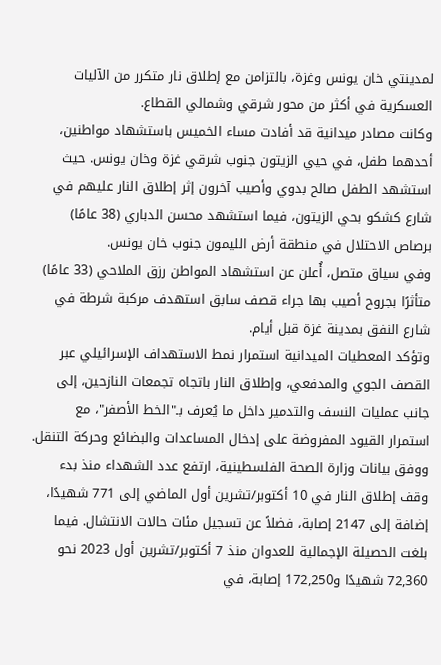لمدينتي خان يونس وغزة، بالتزامن مع إطلاق نار متكرر من الآليات العسكرية في أكثر من محور شرقي وشمالي القطاع.
وكانت مصادر ميدانية قد أفادت مساء الخميس باستشهاد مواطنين، أحدهما طفل، في حيي الزيتون جنوب شرقي غزة وخان يونس. حيث استشهد الطفل صالح بدوي وأصيب آخرون إثر إطلاق النار عليهم في شارع كشكو بحي الزيتون، فيما استشهد محسن الدباري (38 عامًا) برصاص الاحتلال في منطقة أرض الليمون جنوب خان يونس.
وفي سياق متصل، أُعلن عن استشهاد المواطن رزق الملاحي (33 عامًا) متأثرًا بجروح أصيب بها جراء قصف سابق استهدف مركبة شرطة في شارع النفق بمدينة غزة قبل أيام.
وتؤكد المعطيات الميدانية استمرار نمط الاستهداف الإسرائيلي عبر القصف الجوي والمدفعي، وإطلاق النار باتجاه تجمعات النازحين، إلى جانب عمليات النسف والتدمير داخل ما يُعرف بـ"الخط الأصفر"، مع استمرار القيود المفروضة على إدخال المساعدات والبضائع وحركة التنقل.
ووفق بيانات وزارة الصحة الفلسطينية، ارتفع عدد الشهداء منذ بدء وقف إطلاق النار في 10 أكتوبر/تشرين أول الماضي إلى 771 شهيدًا، إضافة إلى 2147 إصابة، فضلاً عن تسجيل مئات حالات الانتشال. فيما بلغت الحصيلة الإجمالية للعدوان منذ 7 أكتوبر/تشرين أول 2023 نحو 72,360 شهيدًا و172,250 إصابة، في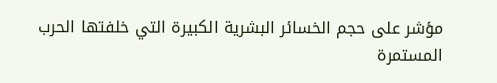مؤشر على حجم الخسائر البشرية الكبيرة التي خلفتها الحرب المستمرة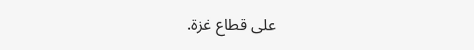على قطاع غزة.